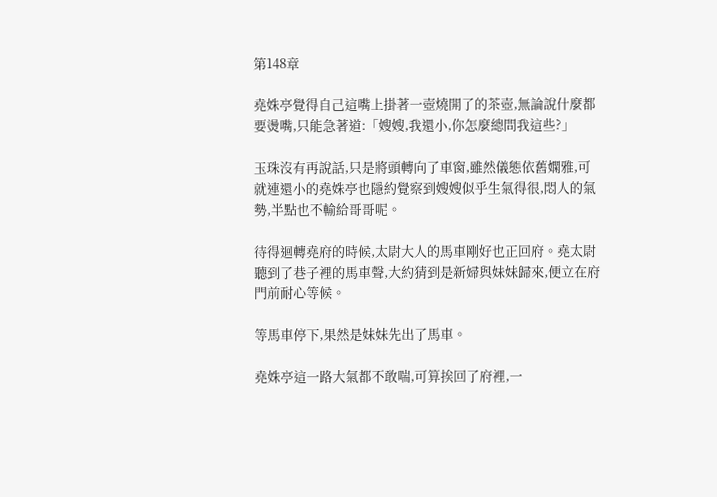第148章

堯姝亭覺得自己這嘴上掛著一壺燒開了的茶壺,無論說什麼都要燙嘴,只能急著道:「嫂嫂,我還小,你怎麼總問我這些?」

玉珠沒有再說話,只是將頭轉向了車窗,雖然儀態依舊嫻雅,可就連還小的堯姝亭也隱約覺察到嫂嫂似乎生氣得很,悶人的氣勢,半點也不輸給哥哥呢。

待得迴轉堯府的時候,太尉大人的馬車剛好也正回府。堯太尉聽到了巷子裡的馬車聲,大約猜到是新婦與妹妹歸來,便立在府門前耐心等候。

等馬車停下,果然是妹妹先出了馬車。

堯姝亭這一路大氣都不敢喘,可算挨回了府裡,一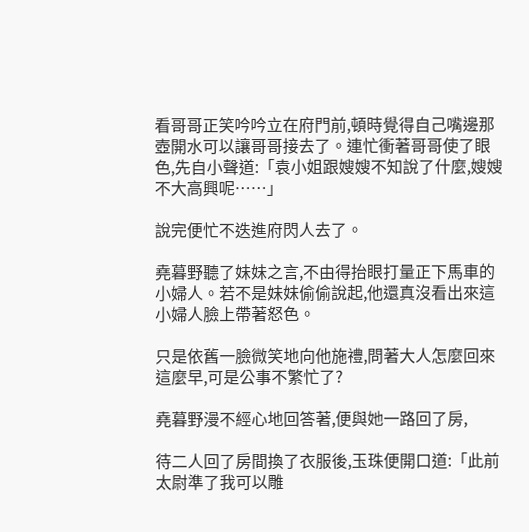看哥哥正笑吟吟立在府門前,頓時覺得自己嘴邊那壺開水可以讓哥哥接去了。連忙衝著哥哥使了眼色,先自小聲道:「袁小姐跟嫂嫂不知說了什麼,嫂嫂不大高興呢……」

說完便忙不迭進府閃人去了。

堯暮野聽了妹妹之言,不由得抬眼打量正下馬車的小婦人。若不是妹妹偷偷說起,他還真沒看出來這小婦人臉上帶著怒色。

只是依舊一臉微笑地向他施禮,問著大人怎麼回來這麼早,可是公事不繁忙了?

堯暮野漫不經心地回答著,便與她一路回了房,

待二人回了房間換了衣服後,玉珠便開口道:「此前太尉準了我可以雕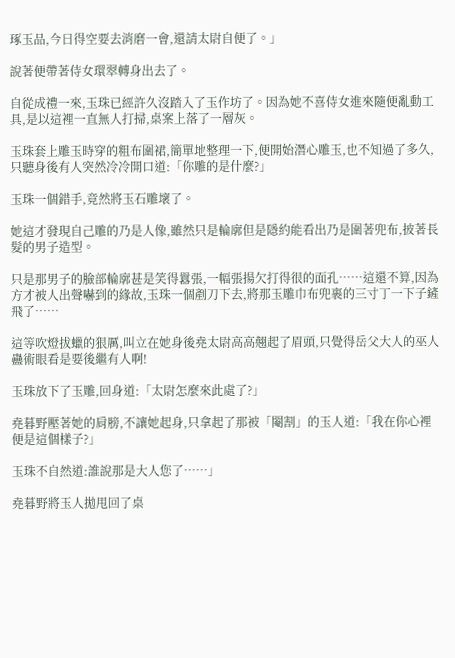琢玉品,今日得空要去消磨一會,還請太尉自便了。」

說著便帶著侍女環翠轉身出去了。

自從成禮一來,玉珠已經許久沒踏入了玉作坊了。因為她不喜侍女進來隨便亂動工具,是以這裡一直無人打掃,桌案上落了一層灰。

玉珠套上雕玉時穿的粗布圍裙,簡單地整理一下,便開始潛心雕玉,也不知過了多久,只聽身後有人突然冷冷開口道:「你雕的是什麼?」

玉珠一個錯手,竟然將玉石雕壞了。

她這才發現自己雕的乃是人像,雖然只是輪廓但是隱約能看出乃是圍著兜布,披著長髮的男子造型。

只是那男子的臉部輪廓甚是笑得囂張,一幅張揚欠打得很的面孔……這還不算,因為方才被人出聲嚇到的緣故,玉珠一個剷刀下去,將那玉雕巾布兜裹的三寸丁一下子鏟飛了……

這等吹燈拔蠟的狠厲,叫立在她身後堯太尉高高翹起了眉頭,只覺得岳父大人的巫人蠱術眼看是要後繼有人啊!

玉珠放下了玉雕,回身道:「太尉怎麼來此處了?」

堯暮野壓著她的肩膀,不讓她起身,只拿起了那被「閹割」的玉人道:「我在你心裡便是這個樣子?」

玉珠不自然道:誰說那是大人您了……」

堯暮野將玉人拋甩回了桌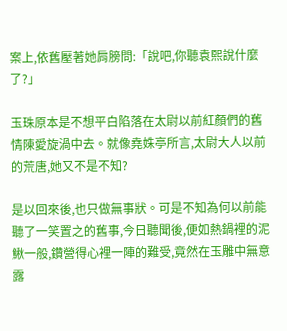案上,依舊壓著她肩膀問:「說吧,你聽袁熙說什麼了?」

玉珠原本是不想平白陷落在太尉以前紅顏們的舊情陳愛旋渦中去。就像堯姝亭所言,太尉大人以前的荒唐,她又不是不知?

是以回來後,也只做無事狀。可是不知為何以前能聽了一笑置之的舊事,今日聽聞後,便如熱鍋裡的泥鰍一般,鑽營得心裡一陣的難受,竟然在玉雕中無意露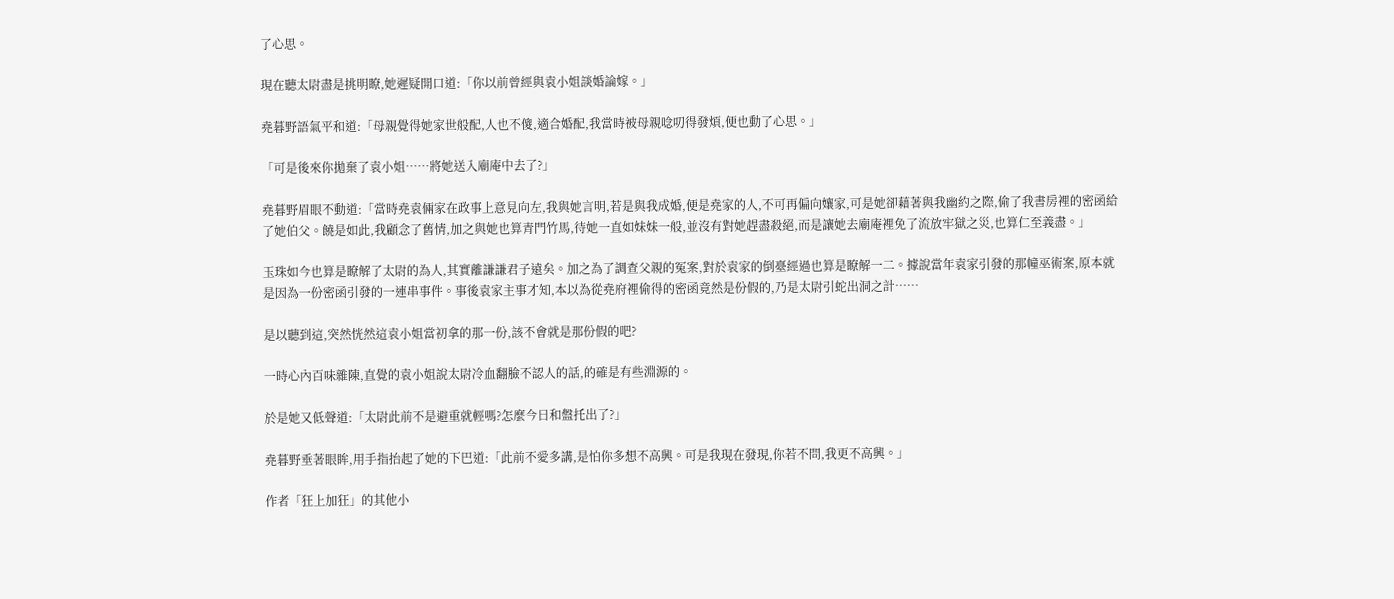了心思。

現在聽太尉盡是挑明瞭,她遲疑開口道:「你以前曾經與袁小姐談婚論嫁。」

堯暮野語氣平和道:「母親覺得她家世般配,人也不傻,適合婚配,我當時被母親唸叨得發煩,便也動了心思。」

「可是後來你拋棄了袁小姐……將她送入廟庵中去了?」

堯暮野眉眼不動道:「當時堯袁倆家在政事上意見向左,我與她言明,若是與我成婚,便是堯家的人,不可再偏向孃家,可是她卻藉著與我幽約之際,偷了我書房裡的密函給了她伯父。饒是如此,我顧念了舊情,加之與她也算青門竹馬,待她一直如妹妹一般,並沒有對她趕盡殺絕,而是讓她去廟庵裡免了流放牢獄之災,也算仁至義盡。」

玉珠如今也算是瞭解了太尉的為人,其實離謙謙君子遠矣。加之為了調查父親的冤案,對於袁家的倒臺經過也算是瞭解一二。據說當年袁家引發的那幢巫術案,原本就是因為一份密函引發的一連串事件。事後袁家主事才知,本以為從堯府裡偷得的密函竟然是份假的,乃是太尉引蛇出洞之計……

是以聽到這,突然恍然這袁小姐當初拿的那一份,該不會就是那份假的吧?

一時心內百味雜陳,直覺的袁小姐說太尉冷血翻臉不認人的話,的確是有些淵源的。

於是她又低聲道:「太尉此前不是避重就輕嗎?怎麼今日和盤托出了?」

堯暮野垂著眼眸,用手指抬起了她的下巴道:「此前不愛多講,是怕你多想不高興。可是我現在發現,你若不問,我更不高興。」

作者「狂上加狂」的其他小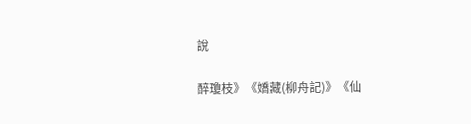說

醉瓊枝》《嬌藏(柳舟記)》《仙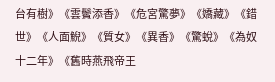台有樹》《雲鬢添香》《危宮驚夢》《嬌藏》《錯世》《人面鯢》《質女》《異香》《驚蛻》《為奴十二年》《舊時燕飛帝王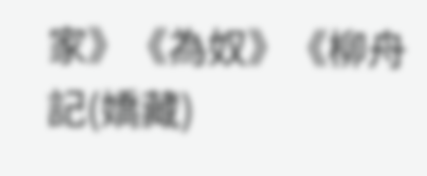家》《為奴》《柳舟記(嬌藏)